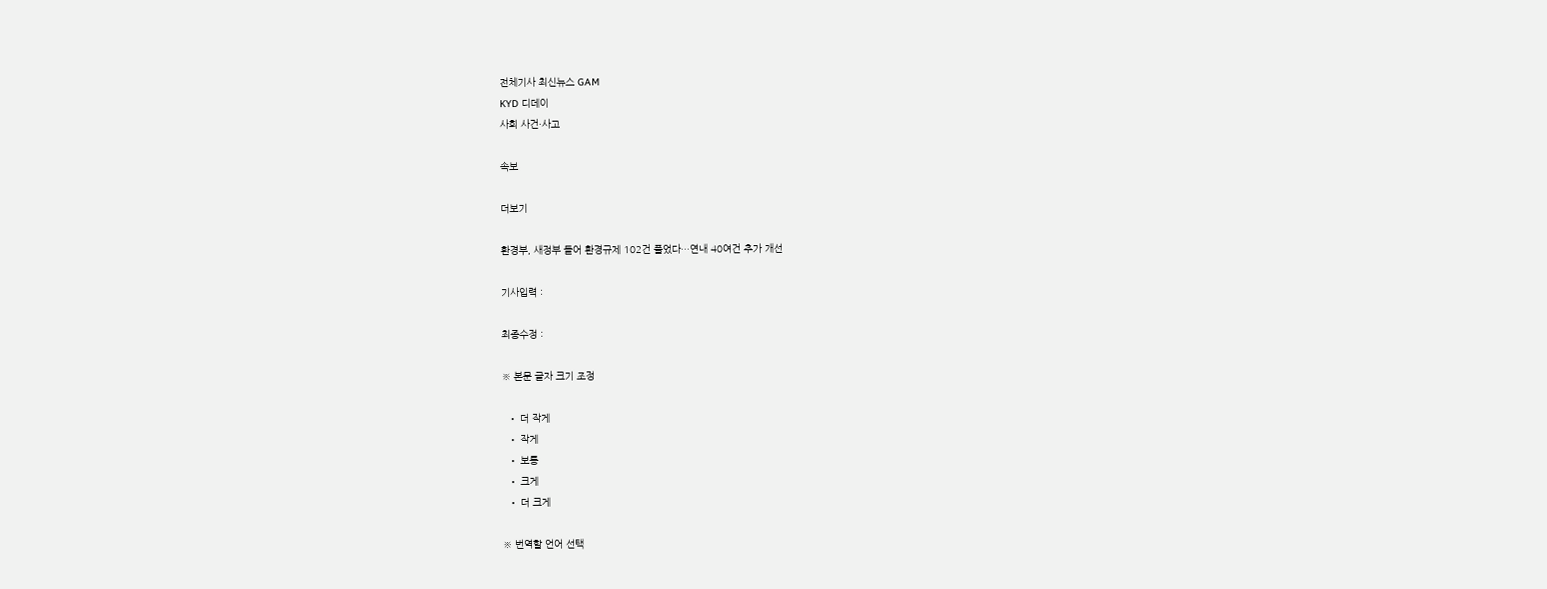전체기사 최신뉴스 GAM
KYD 디데이
사회 사건·사고

속보

더보기

환경부, 새정부 들어 환경규제 102건 풀었다…연내 40여건 추가 개선

기사입력 :

최종수정 :

※ 본문 글자 크기 조정

  • 더 작게
  • 작게
  • 보통
  • 크게
  • 더 크게

※ 번역할 언어 선택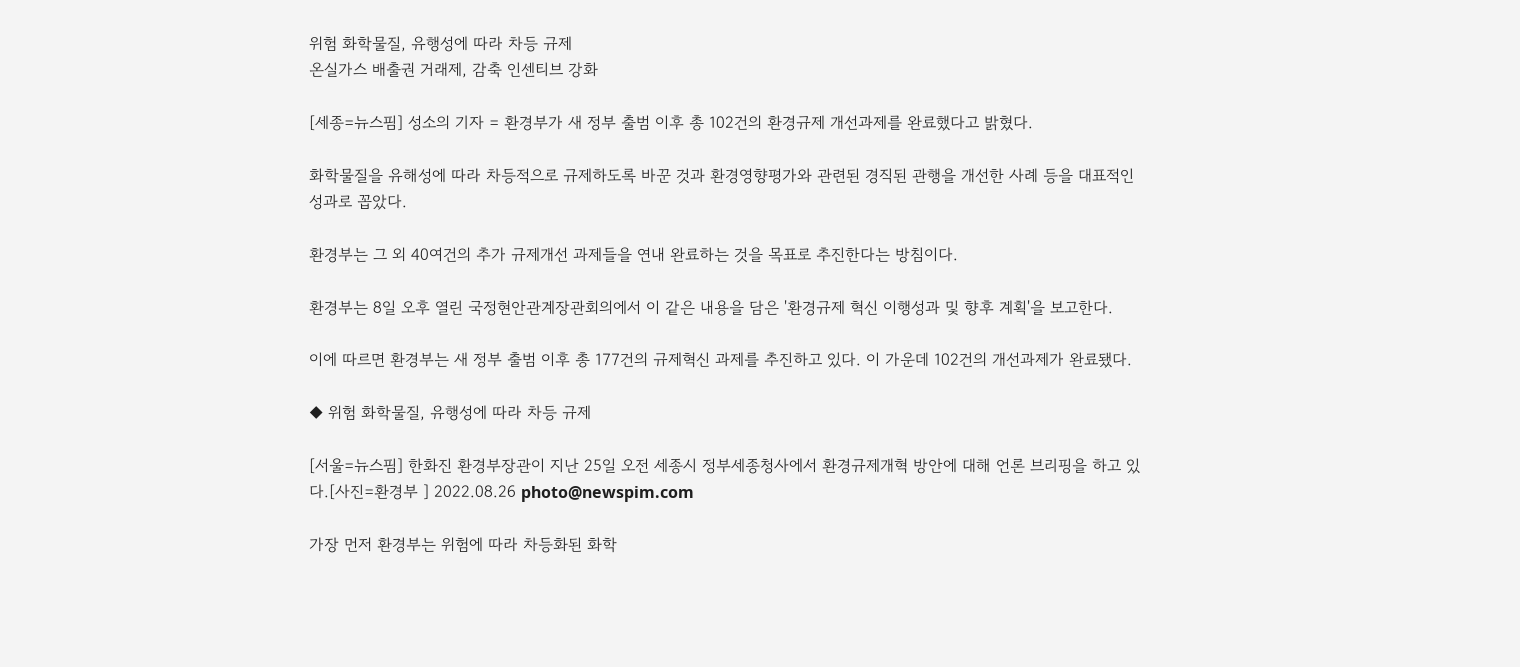위험 화학물질, 유행성에 따라 차등 규제
온실가스 배출권 거래제, 감축 인센티브 강화

[세종=뉴스핌] 성소의 기자 = 환경부가 새 정부 출범 이후 총 102건의 환경규제 개선과제를 완료했다고 밝혔다.

화학물질을 유해성에 따라 차등적으로 규제하도록 바꾼 것과 환경영향평가와 관련된 경직된 관행을 개선한 사례 등을 대표적인 성과로 꼽았다.

환경부는 그 외 40여건의 추가 규제개선 과제들을 연내 완료하는 것을 목표로 추진한다는 방침이다.

환경부는 8일 오후 열린 국정현안관계장관회의에서 이 같은 내용을 담은 '환경규제 혁신 이행성과 및 향후 계획'을 보고한다.

이에 따르면 환경부는 새 정부 출범 이후 총 177건의 규제혁신 과제를 추진하고 있다. 이 가운데 102건의 개선과제가 완료됐다.

◆ 위험 화학물질, 유행성에 따라 차등 규제

[서울=뉴스핌] 한화진 환경부장관이 지난 25일 오전 세종시 정부세종청사에서 환경규제개혁 방안에 대해 언론 브리핑을 하고 있다.[사진=환경부 ] 2022.08.26 photo@newspim.com

가장 먼저 환경부는 위험에 따라 차등화된 화학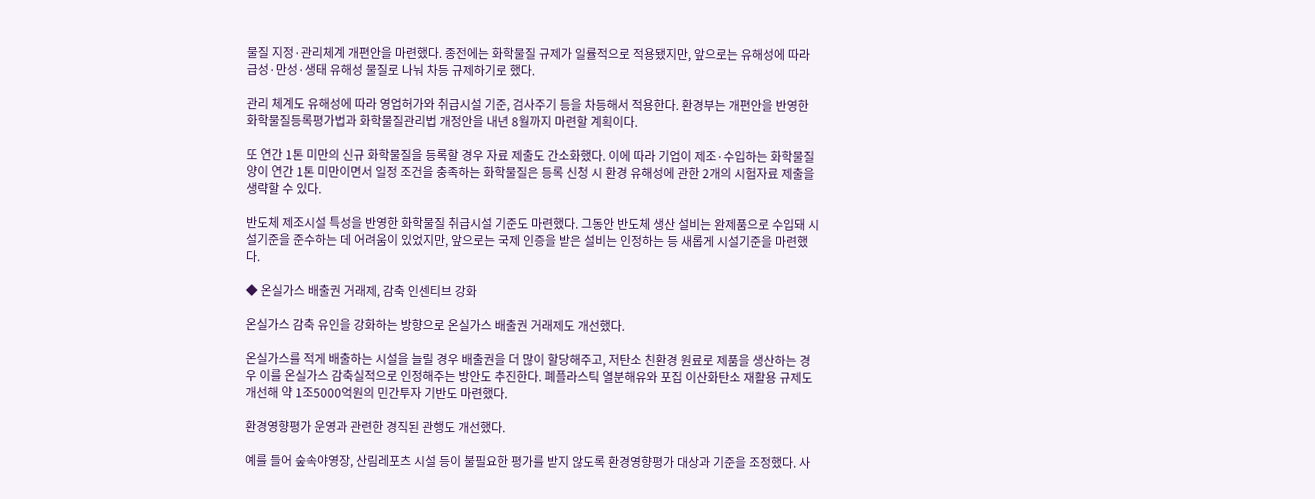물질 지정·관리체계 개편안을 마련했다. 종전에는 화학물질 규제가 일률적으로 적용됐지만, 앞으로는 유해성에 따라 급성·만성·생태 유해성 물질로 나눠 차등 규제하기로 했다.

관리 체계도 유해성에 따라 영업허가와 취급시설 기준, 검사주기 등을 차등해서 적용한다. 환경부는 개편안을 반영한 화학물질등록평가법과 화학물질관리법 개정안을 내년 8월까지 마련할 계획이다.

또 연간 1톤 미만의 신규 화학물질을 등록할 경우 자료 제출도 간소화했다. 이에 따라 기업이 제조·수입하는 화학물질 양이 연간 1톤 미만이면서 일정 조건을 충족하는 화학물질은 등록 신청 시 환경 유해성에 관한 2개의 시험자료 제출을 생략할 수 있다.

반도체 제조시설 특성을 반영한 화학물질 취급시설 기준도 마련했다. 그동안 반도체 생산 설비는 완제품으로 수입돼 시설기준을 준수하는 데 어려움이 있었지만, 앞으로는 국제 인증을 받은 설비는 인정하는 등 새롭게 시설기준을 마련했다.

◆ 온실가스 배출권 거래제, 감축 인센티브 강화

온실가스 감축 유인을 강화하는 방향으로 온실가스 배출권 거래제도 개선했다.

온실가스를 적게 배출하는 시설을 늘릴 경우 배출권을 더 많이 할당해주고, 저탄소 친환경 원료로 제품을 생산하는 경우 이를 온실가스 감축실적으로 인정해주는 방안도 추진한다. 폐플라스틱 열분해유와 포집 이산화탄소 재활용 규제도 개선해 약 1조5000억원의 민간투자 기반도 마련했다.

환경영향평가 운영과 관련한 경직된 관행도 개선했다.

예를 들어 숲속야영장, 산림레포츠 시설 등이 불필요한 평가를 받지 않도록 환경영향평가 대상과 기준을 조정했다. 사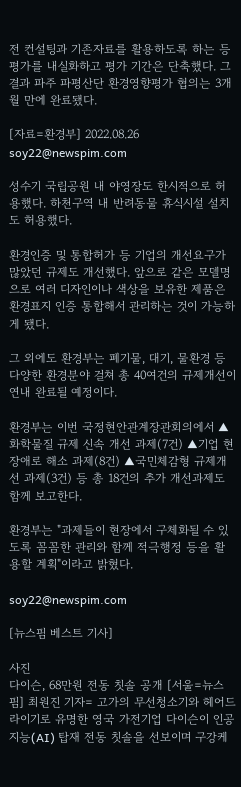전 컨설팅과 기존자료를 활용하도록 하는 등 평가를 내실화하고 평가 기간은 단축했다. 그 결과 파주 파평산단 환경영향평가 협의는 3개월 만에 완료됐다.

[자료=환경부] 2022.08.26 soy22@newspim.com

성수기 국립공원 내 야영장도 한시적으로 허용했다. 하천구역 내 반려동물 휴식시설 설치도 허용했다.

환경인증 및 통합허가 등 기업의 개선요구가 많았던 규제도 개선했다. 앞으로 같은 모델명으로 여러 디자인이나 색상을 보유한 제품은 환경표지 인증 통합해서 관리하는 것이 가능하게 됐다.

그 외에도 환경부는 폐기물, 대기, 물환경 등 다양한 환경분야 걸쳐 총 40여건의 규제개선이 연내 완료될 예정이다.

환경부는 이번 국정현안관계장관회의에서 ▲화학물질 규제 신속 개선 과제(7건) ▲기업 현장애로 해소 과제(8건) ▲국민체감형 규제개선 과제(3건) 등 총 18건의 추가 개선과제도 함께 보고한다.

환경부는 "과제들이 현장에서 구체화될 수 있도록 꼼꼼한 관리와 함께 적극행정 등을 활용할 계획"이라고 밝혔다.

soy22@newspim.com

[뉴스핌 베스트 기사]

사진
다이슨, 68만원 전동 칫솔 공개 [서울=뉴스핌] 최원진 기자= 고가의 무선청소기와 헤어드라이기로 유명한 영국 가전기업 다이슨이 인공지능(AI) 탑재 전동 칫솔을 선보이며 구강케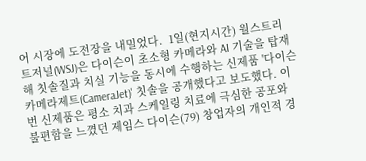어 시장에 도전장을 내밀었다.  1일(현지시간) 월스트리트저널(WSJ)은 다이슨이 초소형 카메라와 AI 기술을 탑재해 칫솔질과 치실 기능을 동시에 수행하는 신제품 '다이슨 카메라제트(CameraJet)' 칫솔을 공개했다고 보도했다. 이번 신제품은 평소 치과 스케일링 치료에 극심한 공포와 불편함을 느꼈던 제임스 다이슨(79) 창업자의 개인적 경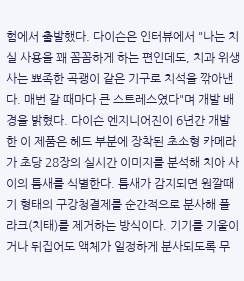험에서 출발했다. 다이슨은 인터뷰에서 "나는 치실 사용을 꽤 꼼꼼하게 하는 편인데도, 치과 위생사는 뾰족한 곡괭이 같은 기구로 치석을 깎아낸다. 매번 갈 때마다 큰 스트레스였다"며 개발 배경을 밝혔다. 다이슨 엔지니어진이 6년간 개발한 이 제품은 헤드 부분에 장착된 초소형 카메라가 초당 28장의 실시간 이미지를 분석해 치아 사이의 틈새를 식별한다. 틈새가 감지되면 원깔때기 형태의 구강청결제를 순간적으로 분사해 플라크(치태)를 제거하는 방식이다. 기기를 기울이거나 뒤집어도 액체가 일정하게 분사되도록 무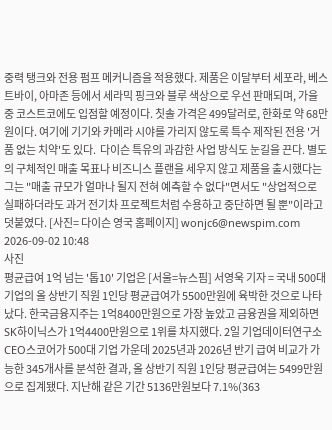중력 탱크와 전용 펌프 메커니즘을 적용했다. 제품은 이달부터 세포라, 베스트바이, 아마존 등에서 세라믹 핑크와 블루 색상으로 우선 판매되며, 가을 중 코스트코에도 입점할 예정이다. 칫솔 가격은 499달러로, 한화로 약 68만 원이다. 여기에 기기와 카메라 시야를 가리지 않도록 특수 제작된 전용 '거품 없는 치약'도 있다.  다이슨 특유의 과감한 사업 방식도 눈길을 끈다. 별도의 구체적인 매출 목표나 비즈니스 플랜을 세우지 않고 제품을 출시했다는 그는 "매출 규모가 얼마나 될지 전혀 예측할 수 없다"면서도 "상업적으로 실패하더라도 과거 전기차 프로젝트처럼 수용하고 중단하면 될 뿐"이라고 덧붙였다. [사진= 다이슨 영국 홈페이지] wonjc6@newspim.com 2026-09-02 10:48
사진
평균급여 1억 넘는 '톱10' 기업은 [서울=뉴스핌] 서영욱 기자 = 국내 500대 기업의 올 상반기 직원 1인당 평균급여가 5500만원에 육박한 것으로 나타났다. 한국금융지주는 1억8400만원으로 가장 높았고 금융권을 제외하면 SK하이닉스가 1억4400만원으로 1위를 차지했다. 2일 기업데이터연구소 CEO스코어가 500대 기업 가운데 2025년과 2026년 반기 급여 비교가 가능한 345개사를 분석한 결과, 올 상반기 직원 1인당 평균급여는 5499만원으로 집계됐다. 지난해 같은 기간 5136만원보다 7.1%(363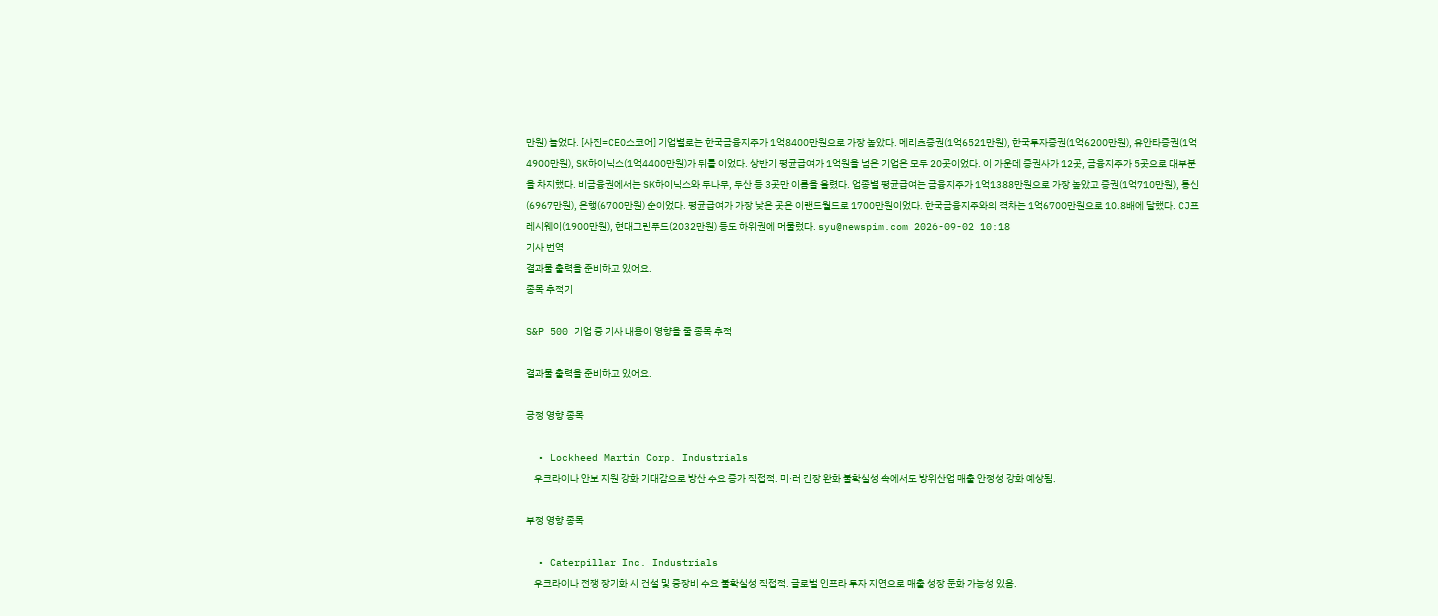만원) 늘었다. [사진=CEO스코어] 기업별로는 한국금융지주가 1억8400만원으로 가장 높았다. 메리츠증권(1억6521만원), 한국투자증권(1억6200만원), 유안타증권(1억4900만원), SK하이닉스(1억4400만원)가 뒤를 이었다. 상반기 평균급여가 1억원을 넘은 기업은 모두 20곳이었다. 이 가운데 증권사가 12곳, 금융지주가 5곳으로 대부분을 차지했다. 비금융권에서는 SK하이닉스와 두나무, 두산 등 3곳만 이름을 올렸다. 업종별 평균급여는 금융지주가 1억1388만원으로 가장 높았고 증권(1억710만원), 통신(6967만원), 은행(6700만원) 순이었다. 평균급여가 가장 낮은 곳은 이랜드월드로 1700만원이었다. 한국금융지주와의 격차는 1억6700만원으로 10.8배에 달했다. CJ프레시웨이(1900만원), 현대그린푸드(2032만원) 등도 하위권에 머물렀다. syu@newspim.com 2026-09-02 10:18
기사 번역
결과물 출력을 준비하고 있어요.
종목 추적기

S&P 500 기업 중 기사 내용이 영향을 줄 종목 추적

결과물 출력을 준비하고 있어요.

긍정 영향 종목

  • Lockheed Martin Corp. Industrials
    우크라이나 안보 지원 강화 기대감으로 방산 수요 증가 직접적. 미·러 긴장 완화 불확실성 속에서도 방위산업 매출 안정성 강화 예상됨.

부정 영향 종목

  • Caterpillar Inc. Industrials
    우크라이나 전쟁 장기화 시 건설 및 중장비 수요 불확실성 직접적. 글로벌 인프라 투자 지연으로 매출 성장 둔화 가능성 있음.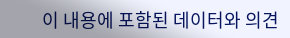이 내용에 포함된 데이터와 의견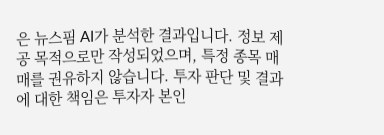은 뉴스핌 AI가 분석한 결과입니다. 정보 제공 목적으로만 작성되었으며, 특정 종목 매매를 권유하지 않습니다. 투자 판단 및 결과에 대한 책임은 투자자 본인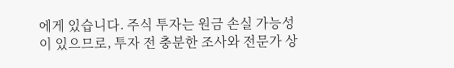에게 있습니다. 주식 투자는 원금 손실 가능성이 있으므로, 투자 전 충분한 조사와 전문가 상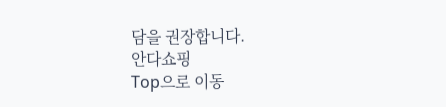담을 권장합니다.
안다쇼핑
Top으로 이동